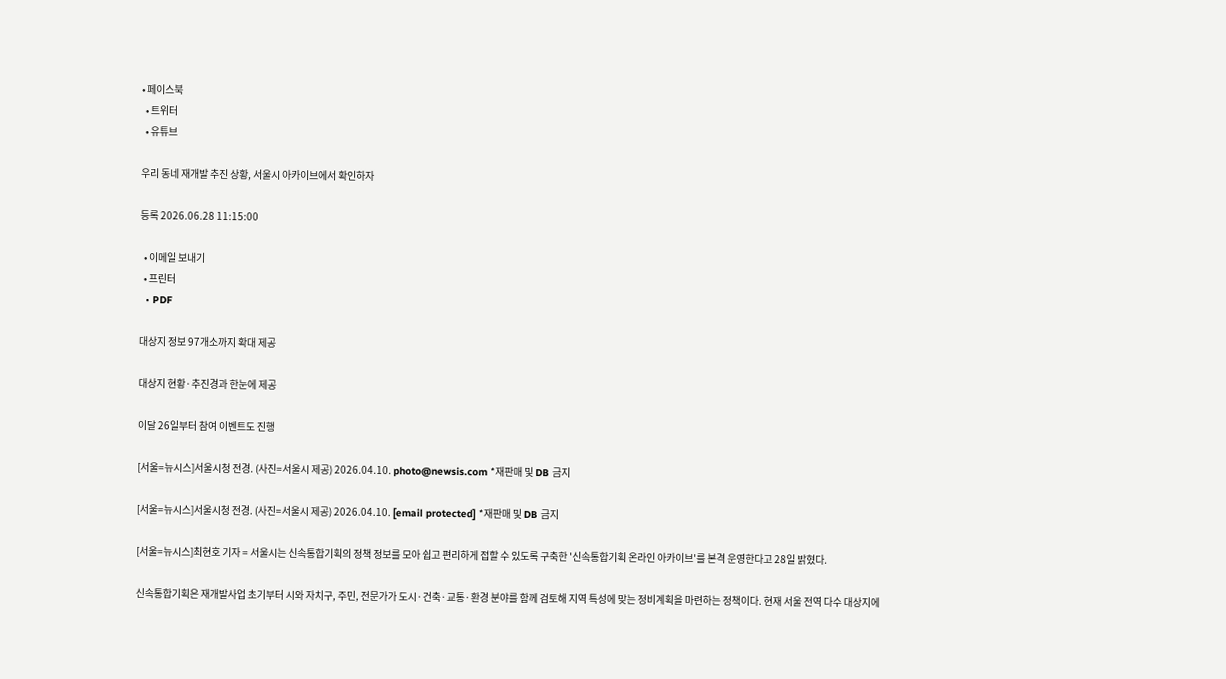• 페이스북
  • 트위터
  • 유튜브

우리 동네 재개발 추진 상황, 서울시 아카이브에서 확인하자

등록 2026.06.28 11:15:00

  • 이메일 보내기
  • 프린터
  • PDF

대상지 정보 97개소까지 확대 제공

대상지 현황·추진경과 한눈에 제공

이달 26일부터 참여 이벤트도 진행

[서울=뉴시스]서울시청 전경. (사진=서울시 제공) 2026.04.10. photo@newsis.com *재판매 및 DB 금지

[서울=뉴시스]서울시청 전경. (사진=서울시 제공) 2026.04.10. [email protected] *재판매 및 DB 금지

[서울=뉴시스]최현호 기자 = 서울시는 신속통합기획의 정책 정보를 모아 쉽고 편리하게 접할 수 있도록 구축한 '신속통합기획 온라인 아카이브'를 본격 운영한다고 28일 밝혔다.

신속통합기획은 재개발사업 초기부터 시와 자치구, 주민, 전문가가 도시·건축·교통·환경 분야를 함께 검토해 지역 특성에 맞는 정비계획을 마련하는 정책이다. 현재 서울 전역 다수 대상지에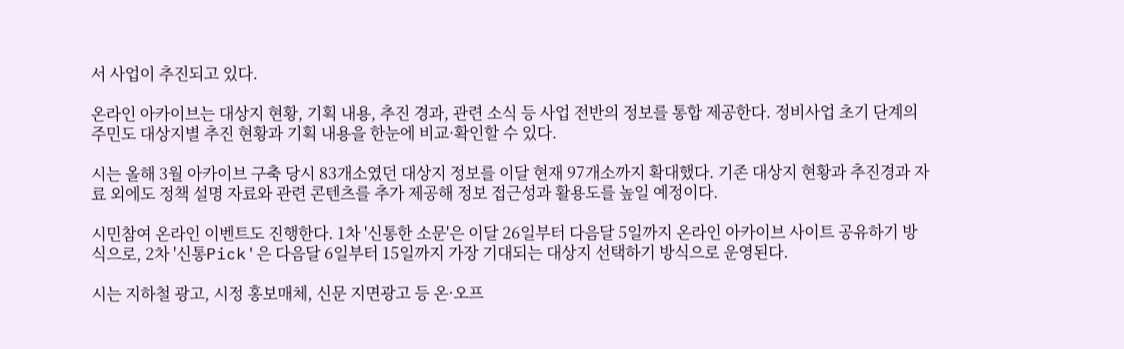서 사업이 추진되고 있다.

온라인 아카이브는 대상지 현황, 기획 내용, 추진 경과, 관련 소식 등 사업 전반의 정보를 통합 제공한다. 정비사업 초기 단계의 주민도 대상지별 추진 현황과 기획 내용을 한눈에 비교·확인할 수 있다.

시는 올해 3월 아카이브 구축 당시 83개소였던 대상지 정보를 이달 현재 97개소까지 확대했다. 기존 대상지 현황과 추진경과 자료 외에도 정책 설명 자료와 관련 콘텐츠를 추가 제공해 정보 접근성과 활용도를 높일 예정이다.

시민참여 온라인 이벤트도 진행한다. 1차 '신통한 소문'은 이달 26일부터 다음달 5일까지 온라인 아카이브 사이트 공유하기 방식으로, 2차 '신통Pick'은 다음달 6일부터 15일까지 가장 기대되는 대상지 선택하기 방식으로 운영된다.

시는 지하철 광고, 시정 홍보매체, 신문 지면광고 등 온·오프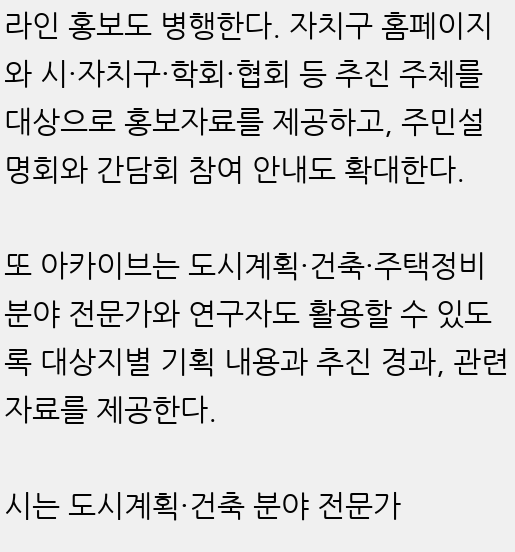라인 홍보도 병행한다. 자치구 홈페이지와 시·자치구·학회·협회 등 추진 주체를 대상으로 홍보자료를 제공하고, 주민설명회와 간담회 참여 안내도 확대한다.

또 아카이브는 도시계획·건축·주택정비 분야 전문가와 연구자도 활용할 수 있도록 대상지별 기획 내용과 추진 경과, 관련 자료를 제공한다.

시는 도시계획·건축 분야 전문가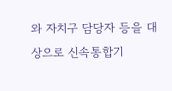와 자치구 담당자 등을 대상으로 신속통합기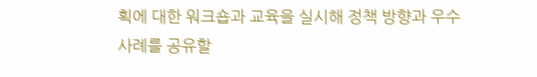획에 대한 워크숍과 교육을 실시해 정책 방향과 우수사례를 공유할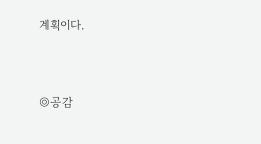계획이다.


◎공감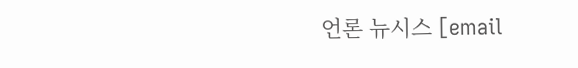언론 뉴시스 [email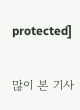protected]

많이 본 기사